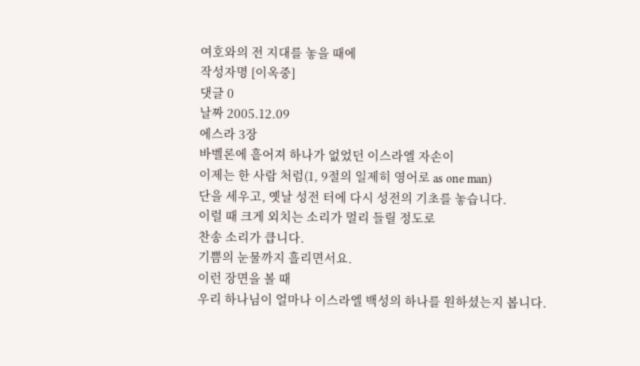여호와의 전 지대를 놓을 때에
작성자명 [이옥중]
댓글 0
날짜 2005.12.09
에스라 3장
바벨론에 흩어져 하나가 없었던 이스라엘 자손이
이제는 한 사람 처럼(1, 9절의 일제히 영어로 as one man)
단을 세우고, 옛날 성전 터에 다시 성전의 기초를 놓습니다.
이럴 때 크게 외치는 소리가 멀리 들릴 정도로
찬송 소리가 큽니다.
기쁨의 눈물까지 흘리면서요.
이런 장면을 볼 때
우리 하나님이 얼마나 이스라엘 백성의 하나를 원하셨는지 봅니다.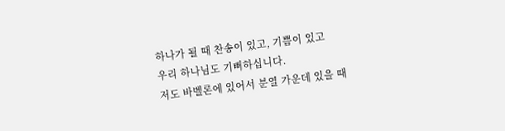하나가 될 때 찬송이 있고, 기쁨이 있고
우리 하나님도 기뻐하십니다.
저도 바벨론에 있어서 분열 가운데 있을 때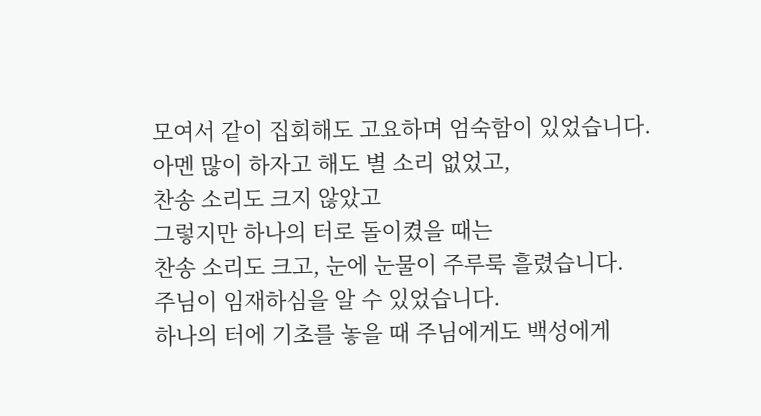모여서 같이 집회해도 고요하며 엄숙함이 있었습니다.
아멘 많이 하자고 해도 별 소리 없었고,
찬송 소리도 크지 않았고
그렇지만 하나의 터로 돌이켰을 때는
찬송 소리도 크고, 눈에 눈물이 주루룩 흘렸습니다.
주님이 임재하심을 알 수 있었습니다.
하나의 터에 기초를 놓을 때 주님에게도 백성에게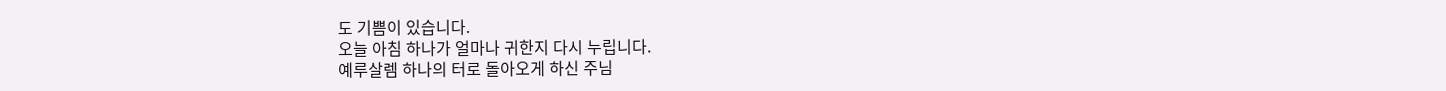도 기쁨이 있습니다.
오늘 아침 하나가 얼마나 귀한지 다시 누립니다.
예루살렘 하나의 터로 돌아오게 하신 주님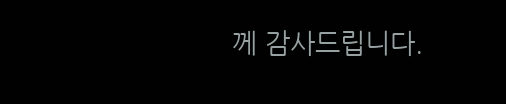께 감사드립니다.